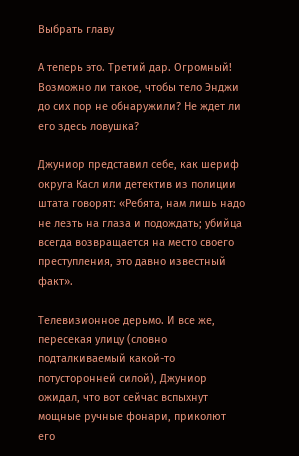Выбрать главу

А теперь это. Третий дар. Огромный! Возможно ли такое, чтобы тело Энджи до сих пор не обнаружили? Не ждет ли его здесь ловушка?

Джуниор представил себе, как шериф округа Касл или детектив из полиции штата говорят: «Ребята, нам лишь надо не лезть на глаза и подождать; убийца всегда возвращается на место своего преступления, это давно известный факт».

Телевизионное дерьмо. И все же, пересекая улицу (словно подталкиваемый какой-то потусторонней силой), Джуниор ожидал, что вот сейчас вспыхнут мощные ручные фонари, приколют его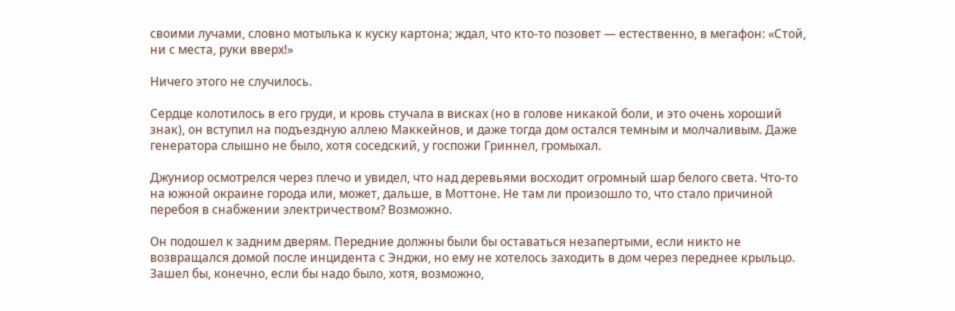своими лучами, словно мотылька к куску картона; ждал, что кто-то позовет — естественно, в мегафон: «Стой, ни с места, руки вверх!»

Ничего этого не случилось.

Сердце колотилось в его груди, и кровь стучала в висках (но в голове никакой боли, и это очень хороший знак), он вступил на подъездную аллею Маккейнов, и даже тогда дом остался темным и молчаливым. Даже генератора слышно не было, хотя соседский, у госпожи Гриннел, громыхал.

Джуниор осмотрелся через плечо и увидел, что над деревьями восходит огромный шар белого света. Что-то на южной окраине города или, может, дальше, в Моттоне. Не там ли произошло то, что стало причиной перебоя в снабжении электричеством? Возможно.

Он подошел к задним дверям. Передние должны были бы оставаться незапертыми, если никто не возвращался домой после инцидента с Энджи, но ему не хотелось заходить в дом через переднее крыльцо. Зашел бы, конечно, если бы надо было, хотя, возможно,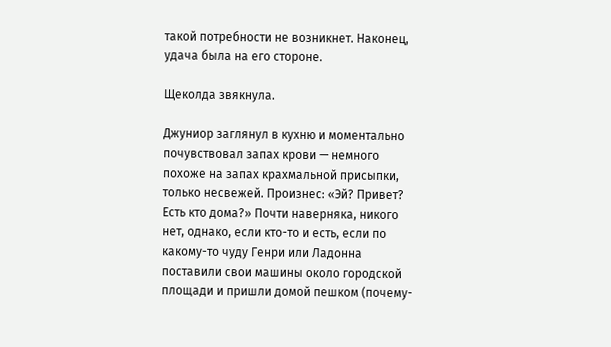такой потребности не возникнет. Наконец, удача была на его стороне.

Щеколда звякнула.

Джуниор заглянул в кухню и моментально почувствовал запах крови — немного похоже на запах крахмальной присыпки, только несвежей. Произнес: «Эй? Привет? Есть кто дома?» Почти наверняка, никого нет, однако, если кто-то и есть, если по какому-то чуду Генри или Ладонна поставили свои машины около городской площади и пришли домой пешком (почему-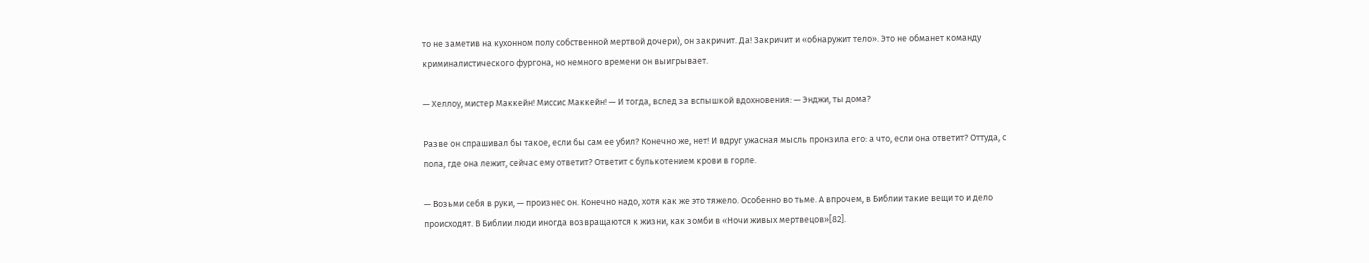то не заметив на кухонном полу собственной мертвой дочери), он закричит. Да! Закричит и «обнаружит тело». Это не обманет команду криминалистического фургона, но немного времени он выигрывает.

— Хеллоу, мистер Маккейн! Миссис Маккейн! — И тогда, вслед за вспышкой вдохновения: — Энджи, ты дома?

Разве он спрашивал бы такое, если бы сам ее убил? Конечно же, нет! И вдруг ужасная мысль пронзила его: а что, если она ответит? Оттуда, с пола, где она лежит, сейчас ему ответит? Ответит с булькотением крови в горле.

— Возьми себя в руки, — произнес он. Конечно надо, хотя как же это тяжело. Особенно во тьме. А впрочем, в Библии такие вещи то и дело происходят. В Библии люди иногда возвращаются к жизни, как зомби в «Ночи живых мертвецов»[82].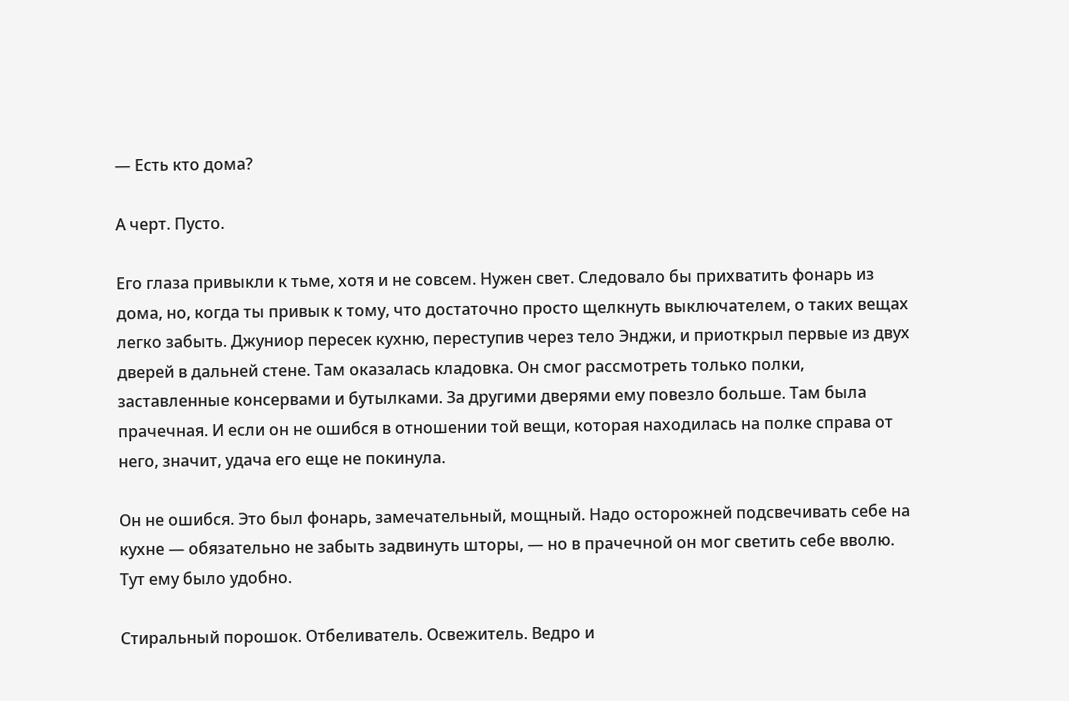— Есть кто дома?

А черт. Пусто.

Его глаза привыкли к тьме, хотя и не совсем. Нужен свет. Следовало бы прихватить фонарь из дома, но, когда ты привык к тому, что достаточно просто щелкнуть выключателем, о таких вещах легко забыть. Джуниор пересек кухню, переступив через тело Энджи, и приоткрыл первые из двух дверей в дальней стене. Там оказалась кладовка. Он смог рассмотреть только полки, заставленные консервами и бутылками. За другими дверями ему повезло больше. Там была прачечная. И если он не ошибся в отношении той вещи, которая находилась на полке справа от него, значит, удача его еще не покинула.

Он не ошибся. Это был фонарь, замечательный, мощный. Надо осторожней подсвечивать себе на кухне — обязательно не забыть задвинуть шторы, — но в прачечной он мог светить себе вволю. Тут ему было удобно.

Стиральный порошок. Отбеливатель. Освежитель. Ведро и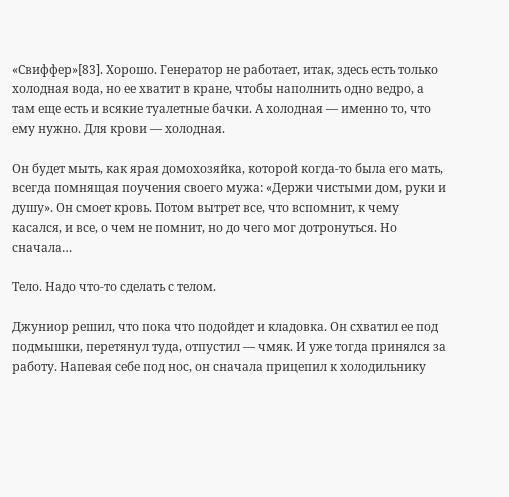«Свиффер»[83]. Хорошо. Генератор не работает, итак, здесь есть только холодная вода, но ее хватит в кране, чтобы наполнить одно ведро, а там еще есть и всякие туалетные бачки. А холодная — именно то, что ему нужно. Для крови — холодная.

Он будет мыть, как ярая домохозяйка, которой когда-то была его мать, всегда помнящая поучения своего мужа: «Держи чистыми дом, руки и душу». Он смоет кровь. Потом вытрет все, что вспомнит, к чему касался, и все, о чем не помнит, но до чего мог дотронуться. Но сначала…

Тело. Надо что-то сделать с телом.

Джуниор решил, что пока что подойдет и кладовка. Он схватил ее под подмышки, перетянул туда, отпустил — чмяк. И уже тогда принялся за работу. Напевая себе под нос, он сначала прицепил к холодильнику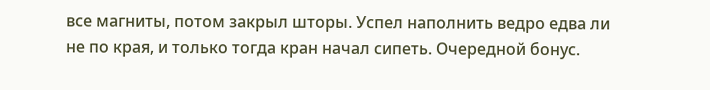все магниты, потом закрыл шторы. Успел наполнить ведро едва ли не по края, и только тогда кран начал сипеть. Очередной бонус.